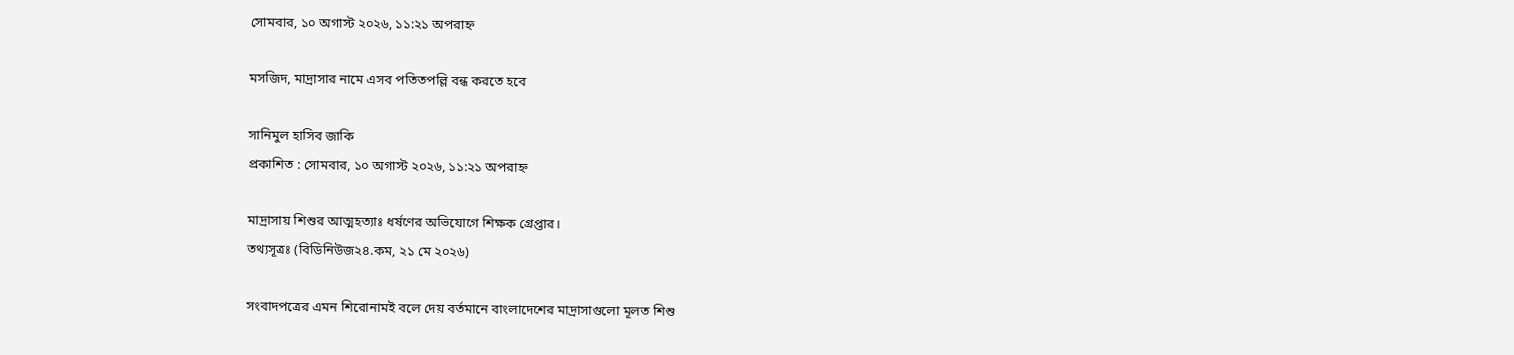সোমবার, ১০ অগাস্ট ২০২৬, ১১:২১ অপরাহ্ন

মসজিদ, মাদ্রাসার নামে এসব পতিতপল্লি বন্ধ করতে হবে

সানিমুল হাসিব জাকি
প্রকাশিত : সোমবার, ১০ অগাস্ট ২০২৬, ১১:২১ অপরাহ্ন

মাদ্রাসায় শিশুর আত্মহত্যাঃ ধর্ষণের অভিযোগে শিক্ষক গ্রেপ্তার।
তথ্যসূত্রঃ (বিডিনিউজ২৪.কম, ২১ মে ২০২৬)

সংবাদপত্রের এমন শিরোনামই বলে দেয় বর্তমানে বাংলাদেশের মাদ্রাসাগুলো মূলত শিশু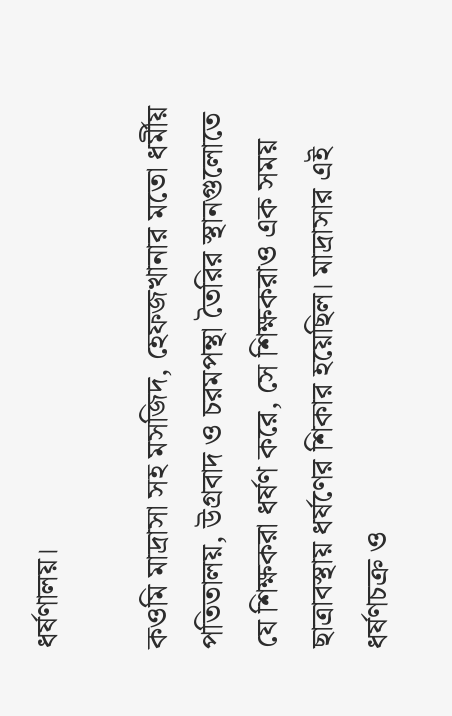ধর্ষণালয়।

কওমি মাদ্রাসা সহ মসজিদ, হেফজখানার মতো ধর্মীয় পতিতালয়, উগ্রবাদ ও চরমপন্থা তৈরির স্থানগুলোতে যে শিক্ষকরা ধর্ষণ করে, সে শিক্ষকরাও এক সময় ছাত্রাবস্থায় ধর্ষণের শিকার হয়েছিল। মাদ্রাসার এই ধর্ষণচক্র ও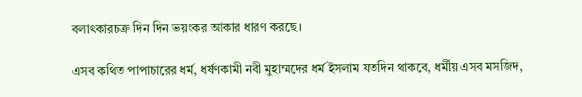বলাৎকারচক্র দিন দিন ভয়ংকর আকার ধারণ করছে।

এসব কথিত পাপাচারের ধর্ম, ধর্ষণকামী নবী মুহাম্মদের ধর্ম ইসলাম যতদিন থাকবে, ধর্মীয় এসব মসজিদ,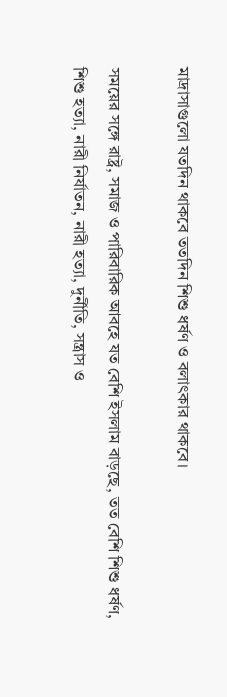মাদ্রাসাগুলো যতদিন থাকবে ততদিন শিশু ধর্ষণ ও বলাৎকার থাকবে।

সময়ের সঙ্গে রাষ্ট্র, সমাজ ও পারিবারিক আবহে যত বেশি ইসলাম বাড়ছে, তত বেশি শিশু ধর্ষণ, শিশু হত্যা, নারী নির্যাতন, নারী হত্যা, দুর্নীতি, সন্ত্রাস ও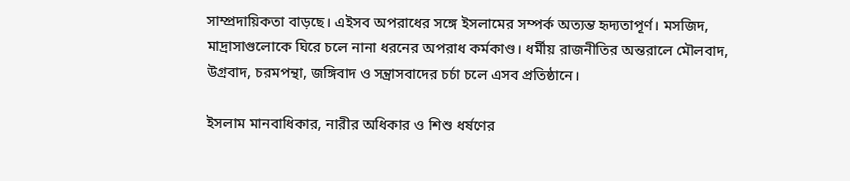সাম্প্রদায়িকতা বাড়ছে। এইসব অপরাধের সঙ্গে ইসলামের সম্পর্ক অত্যন্ত হৃদ্যতাপূর্ণ। মসজিদ, মাদ্রাসাগুলোকে ঘিরে চলে নানা ধরনের অপরাধ কর্মকাণ্ড। ধর্মীয় রাজনীতির অন্তরালে মৌলবাদ, উগ্রবাদ, চরমপন্থা, জঙ্গিবাদ ও সন্ত্রাসবাদের চর্চা চলে এসব প্রতিষ্ঠানে।

ইসলাম মানবাধিকার, নারীর অধিকার ও শিশু ধর্ষণের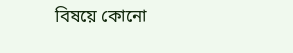বিষয়ে কোনো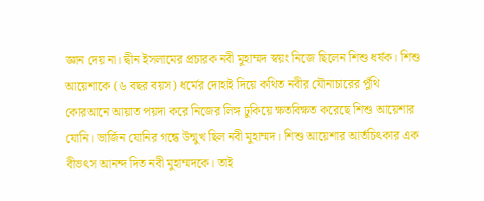জ্ঞান দেয় না। দ্বীন ইসলামের প্রচারক নবী মুহাম্মদ স্বয়ং নিজে ছিলেন শিশু ধর্ষক। শিশু আয়েশাকে (৬ বছর বয়স) ধর্মের দোহাই দিয়ে কথিত নবীর যৌনাচারের পুঁথি কোরআনে আয়াত পয়দা করে নিজের লিঙ্গ ঢুকিয়ে ক্ষতবিক্ষত করেছে শিশু আয়েশার যোনি। ভার্জিন যোনির গন্ধে উন্মুখ ছিল নবী মুহাম্মদ। শিশু আয়েশার আর্তচিৎকার এক বীভৎস আনন্দ দিত নবী মুহাম্মদকে। তাই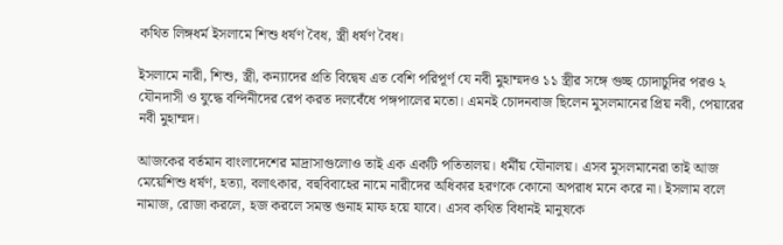কথিত লিঙ্গধর্ম ইসলামে শিশু ধর্ষণ বৈধ, স্ত্রী ধর্ষণ বৈধ।

ইসলামে নারী, শিশু, স্ত্রী, কন্যাদের প্রতি বিদ্বেষ এত বেশি পরিপূর্ণ যে নবী মুহাম্মদও ১১ স্ত্রীর সঙ্গে গুচ্ছ চোদাচুদির পরও ২ যৌনদাসী ও যুদ্ধে বন্দিনীদের রেপ করত দলবেঁধে পঙ্গপালের মতো। এমনই চোদনবাজ ছিলেন মুসলমানের প্রিয় নবী, পেয়ারের নবী মুহাম্মদ।

আজকের বর্তমান বাংলাদেশের মাদ্রাসাগুলোও তাই এক একটি পতিতালয়। ধর্মীয় যৌনালয়। এসব মুসলমানেরা তাই আজ মেয়েশিশু ধর্ষণ, হত্যা, বলাৎকার, বহুবিবাহের নামে নারীদের অধিকার হরণকে কোনো অপরাধ মনে করে না। ইসলাম বলে নামাজ, রোজা করলে, হজ করলে সমস্ত গুনাহ মাফ হয়ে যাবে। এসব কথিত বিধানই মানুষকে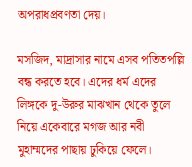অপরাধপ্রবণতা দেয়।

মসজিদ, মাদ্রাসার নামে এসব পতিতপল্লি বন্ধ করতে হবে। এদের ধর্ম এদের লিঙ্গকে দু-উরুর মাঝখান থেকে তুলে নিয়ে একেবারে মগজ আর নবী মুহাম্মদের পাছায় ঢুকিয়ে ফেলে।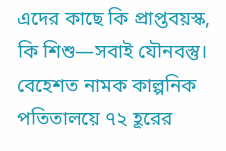এদের কাছে কি প্রাপ্তবয়স্ক, কি শিশু—সবাই যৌনবস্তু। বেহেশত নামক কাল্পনিক পতিতালয়ে ৭২ হূরের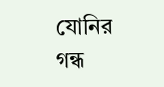যোনির গন্ধ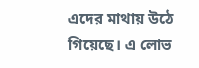এদের মাথায় উঠে গিয়েছে। এ লোভ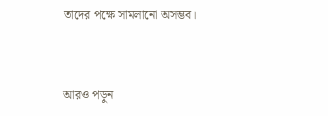তাদের পক্ষে সামলানো অসম্ভব।


আরও পড়ুন